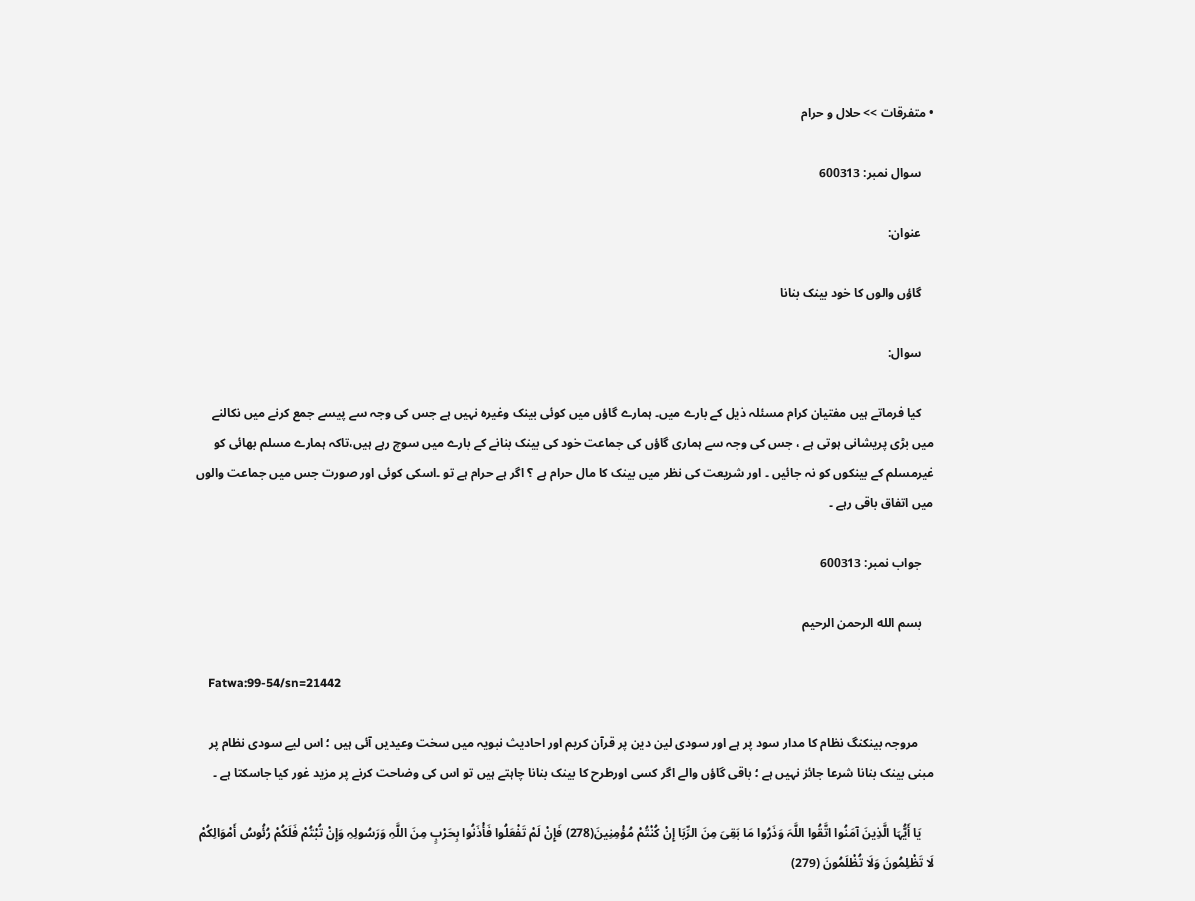• متفرقات >> حلال و حرام

    سوال نمبر: 600313

    عنوان:

    گاؤں والوں کا خود بینک بنانا

    سوال:

    کیا فرماتے ہیں مفتیان کرام مسئلہ ذیل کے بارے میں۔ ہمارے گاؤں میں کوئی بینک وغیرہ نہیں ہے جس کی وجہ سے پیسے جمع کرنے میں نکالنے میں بڑی پریشانی ہوتی ہے ، جس کی وجہ سے ہماری گاؤں کی جماعت خود کی بینک بنانے کے بارے میں سوچ رہے ہیں،تاکہ ہمارے مسلم بھائی کو غیرمسلم کے بینکوں کو نہ جائیں ۔ اور شریعت کی نظر میں بینک کا مال حرام ہے ؟ اگر ہے حرام ہے تو ۔اسکی کوئی اور صورت جس میں جماعت والوں میں اتفاق باقی رہے ۔

    جواب نمبر: 600313

    بسم الله الرحمن الرحيم

    Fatwa:99-54/sn=21442

     مروجہ بینکنگ نظام کا مدار سود پر ہے اور سودی لین دین پر قرآن کریم اور احادیث نبویہ میں سخت وعیدیں آئی ہیں ؛ اس لیے سودی نظام پر مبنی بینک بنانا شرعا جائز نہیں ہے ؛ باقی گاؤں والے اگر کسی اورطرح کا بینک بنانا چاہتے ہیں تو اس کی وضاحت کرنے پر مزید غور کیا جاسکتا ہے ۔

    یَا أَیُّہَا الَّذِینَ آمَنُوا اتَّقُوا اللَّہَ وَذَرُوا مَا بَقِیَ مِنَ الرِّبَا إِنْ کُنْتُمْ مُؤْمِنِینَ(278) فَإِنْ لَمْ تَفْعَلُوا فَأْذَنُوا بِحَرْبٍ مِنَ اللَّہِ وَرَسُولِہِ وَإِنْ تُبْتُمْ فَلَکُمْ رُئُوسُ أَمْوَالِکُمْ لَا تَظْلِمُونَ وَلَا تُظْلَمُونَ (279)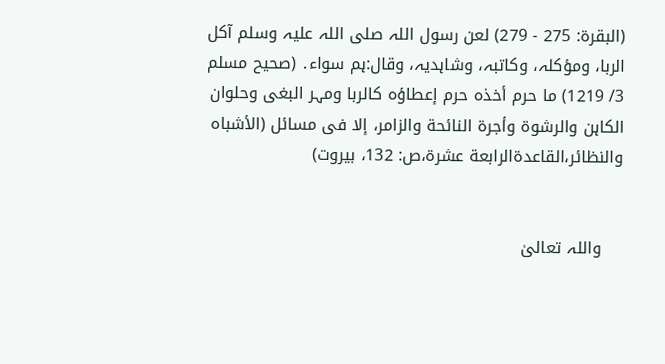(البقرة: 275 - 279) لعن رسول اللہ صلی اللہ علیہ وسلم آکل الربا، ومؤکلہ، وکاتبہ، وشاہدیہ، وقال:ہم سواء․ (صحیح مسلم 3/ 1219) ما حرم أخذہ حرم إعطاؤہ کالربا ومہر البغی وحلوان الکاہن والرشوة وأجرة النائحة والزامر، إلا فی مسائل (الأشباہ والنظائر،القاعدةالرابعة عشرة،ص: 132، بیروت)


    واللہ تعالیٰ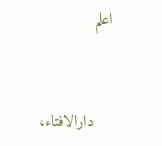اعلم


    دارالافتاء،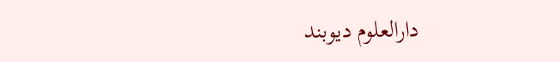دارالعلوم دیوبند